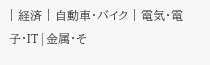| 経済 | 自動車・バイク | 電気・電子・IT | 金属・そ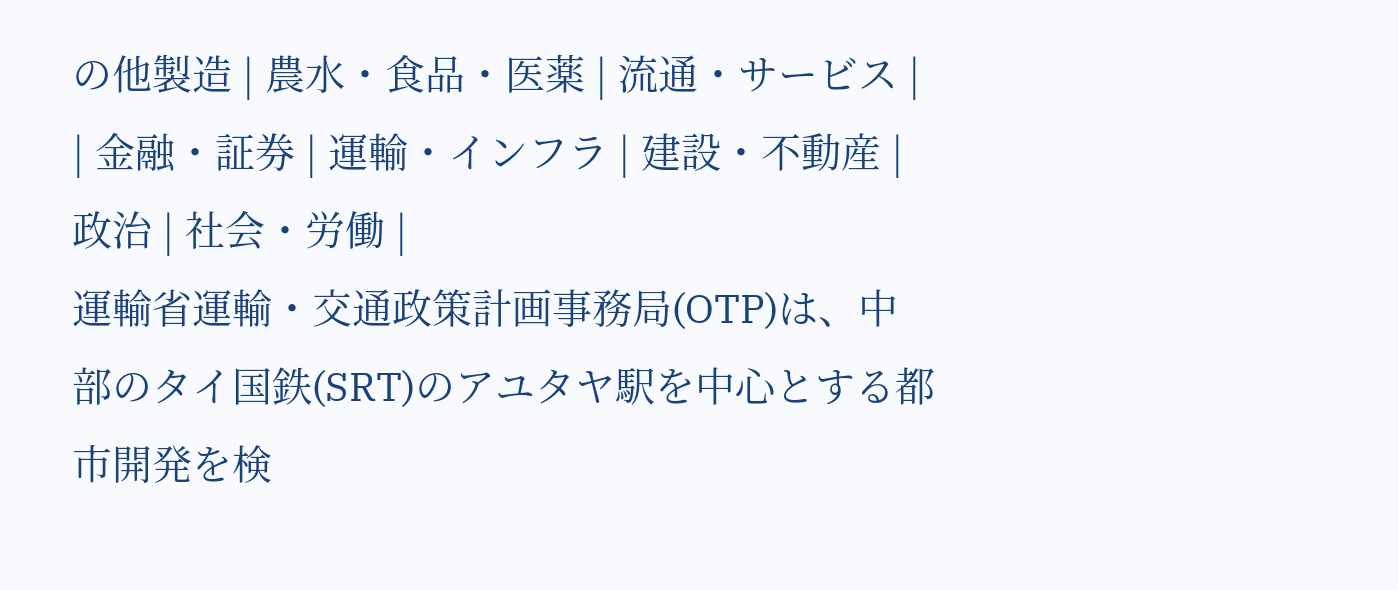の他製造 | 農水・食品・医薬 | 流通・サービス |
| 金融・証券 | 運輸・インフラ | 建設・不動産 | 政治 | 社会・労働 |
運輸省運輸・交通政策計画事務局(OTP)は、中部のタイ国鉄(SRT)のアユタヤ駅を中心とする都市開発を検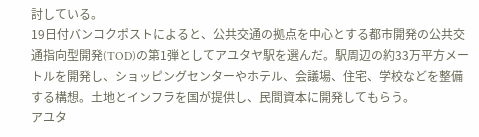討している。
19日付バンコクポストによると、公共交通の拠点を中心とする都市開発の公共交通指向型開発(TOD)の第1弾としてアユタヤ駅を選んだ。駅周辺の約33万平方メートルを開発し、ショッピングセンターやホテル、会議場、住宅、学校などを整備する構想。土地とインフラを国が提供し、民間資本に開発してもらう。
アユタ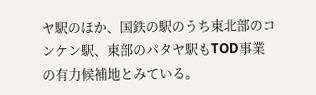ヤ駅のほか、国鉄の駅のうち東北部のコンケン駅、東部のパタヤ駅もTOD事業の有力候補地とみている。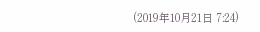(2019年10月21日 7:24)